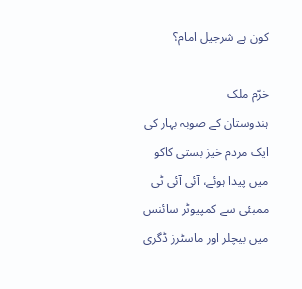کون ہے شرجیل امام؟

خرّم ملک
ہندوستان کے صوبہ بہار کی ایک مردم خیز بستی کاکو میں پیدا ہوئے، آئی آئی ٹی ممبئی سے کمپیوٹر سائنس میں بیچلر اور ماسٹرز ڈگری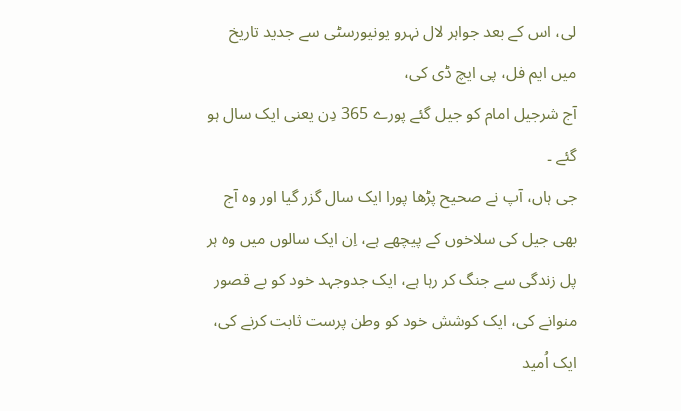لی، اس کے بعد جواہر لال نہرو یونیورسٹی سے جدید تاریخ میں ایم فل، پی ایچ ڈی کی،
آج شرجیل امام کو جیل گئے پورے 365 دِن یعنی ایک سال ہو گئے ۔
جی ہاں، آپ نے صحیح پڑھا پورا ایک سال گزر گیا اور وہ آج بھی جیل کی سلاخوں کے پیچھے ہے، اِن ایک سالوں میں وہ ہر پل زندگی سے جنگ کر رہا ہے، ایک جدوجہد خود کو بے قصور منوانے کی، ایک کوشش خود کو وطن پرست ثابت کرنے کی،
ایک اُمید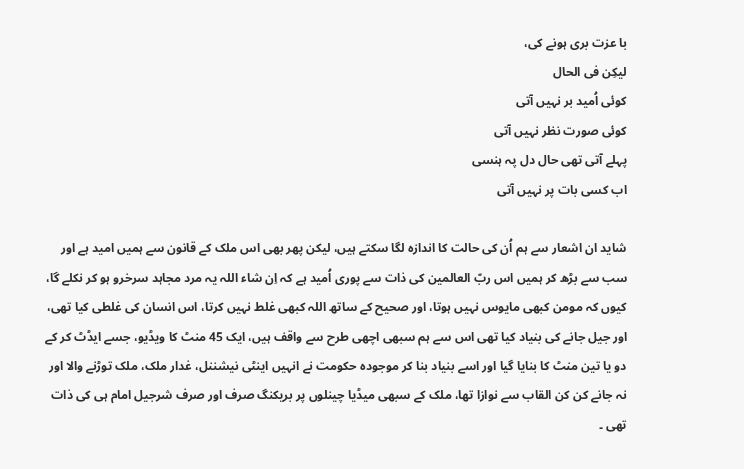با عزت بری ہونے کی،
لیکِن فی الحال
کوئی اُمید بر نہیں آتی
کوئی صورت نظر نہیں آتی
پہلے آتی تھی حال دل پہ ہنسی
اب کسی بات پر نہیں آتی

شاید ان اشعار سے ہم اُن کی حالت کا اندازہ لگا سکتے ہیں، لیکن پھر بھی اس ملک کے قانون سے ہمیں امید ہے اور سب سے بڑھ کر ہمیں اس ربّ العالمین کی ذات سے پوری اُمید ہے کہ اِن شاء اللہ یہ مرد مجاہد سرخرو ہو کر نکلے گا، کیوں کہ مومن کبھی مایوس نہیں ہوتا، اور صحیح کے ساتھ اللہ کبھی غلط نہیں کرتا، اس انسان کی غلطی کیا تھی، اور جیل جانے کی بنیاد کیا تھی اس سے ہم سبھی اچھی طرح سے واقف ہیں، ایک 45 منٹ کا ویڈیو، جسے ایڈٹ کر کے دو یا تین منٹ کا بنایا گیا اور اسے بنیاد بنا کر موجودہ حکومت نے انہیں اینٹی نیشننل، غدار ملک، ملک توڑنے والا اور نہ جانے کن کن القاب سے نوازا تھا، ملک کے سبھی میڈیا چینلوں پر بریکنگ صرف اور صرف شرجیل امام ہی کی ذات تھی ۔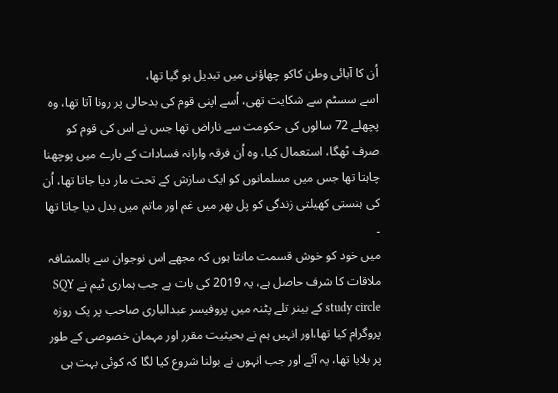اُن کا آبائی وطن کاکو چھاؤنی میں تبدیل ہو گیا تھا،
اسے سسٹم سے شکایت تھی، اُسے اپنی قوم کی بدحالی پر رونا آتا تھا، وہ پچھلے 72 سالوں کی حکومت سے ناراض تھا جس نے اس کی قوم کو صرف ٹھگا، استعمال کیا، وہ اُن فرقہ وارانہ فسادات کے بارے میں پوچھنا چاہتا تھا جس میں مسلمانوں کو ایک سازش کے تحت مار دیا جاتا تھا، اُن کی ہنستی کھیلتی زندگی کو پل بھر میں غم اور ماتم میں بدل دیا جاتا تھا ۔
میں خود کو خوش قسمت مانتا ہوں کہ مجھے اس نوجوان سے بالمشافہ ملاقات کا شرف حاصل ہے، یہ 2019 کی بات ہے جب ہماری ٹیم نے SQY study circle کے بینر تلے پٹنہ میں پروفیسر عبدالباری صاحب پر یک روزہ پروگرام کیا تھا،اور انہیں ہم نے بحیثیت مقرر اور مہمان خصوصی کے طور پر بلایا تھا، یہ آئے اور جب انہوں نے بولنا شروع کیا لگا کہ کوئی بہت ہی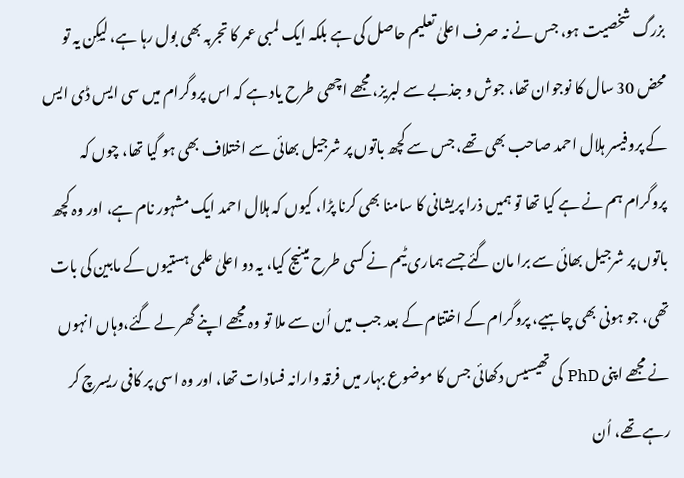بزرگ شخصیت ہو، جس نے نہ صرف اعلیٰ تعلیم حاصل کی ہے بلکہ ایک لمبی عمر کا تجربہ بھی بول رہا ہے، لیکِن یہ تو محض 30 سال کا نوجوان تھا، جوش و جذبے سے لبریز، مجھے اچھی طرح یاد ہے کہ اس پروگرام میں سی ایس ڈی ایس کے پروفیسر ہلال احمد صاحب بھی تھے، جس سے کچھ باتوں پر شرجیل بھائی سے اختلاف بھی ہو گیا تھا، چوں کہ پروگرام ہم نے ہے کیا تھا تو ہمیں ذرا پریشانی کا سامنا بھی کرنا پڑا، کیوں کہ ہلال احمد ایک مشہور نام ہے، اور وہ کچھ باتوں پر شرجیل بھائی سے برا مان گئے جسے ہماری ٹیم نے کسی طرح مینیج کیا، یہ دو اعلیٰ علمی ہستیوں کے مابین کی بات تھی، جو ہونی بھی چاہیے، پروگرام کے اختتام کے بعد جب میں اُن سے ملا تو وہ مجھے اپنے گھر لے گئے،وہاں انہوں نے مجھے اپنی PhD کی تھیسیس دکھائی جس کا موضوع بہار میں فرقہ وارانہ فسادات تھا، اور وہ اسی پر کافی ریسرچ کر رہے تھے، اُن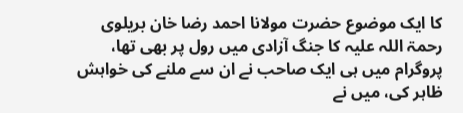کا ایک موضوع حضرت مولانا احمد رضا خان بریلوی رحمۃ اللہ علیہ کا جنگ آزادی میں رول پر بھی تھا، پروگرام میں ہی ایک صاحب نے ان سے ملنے کی خواہش ظاہر کی، میں نے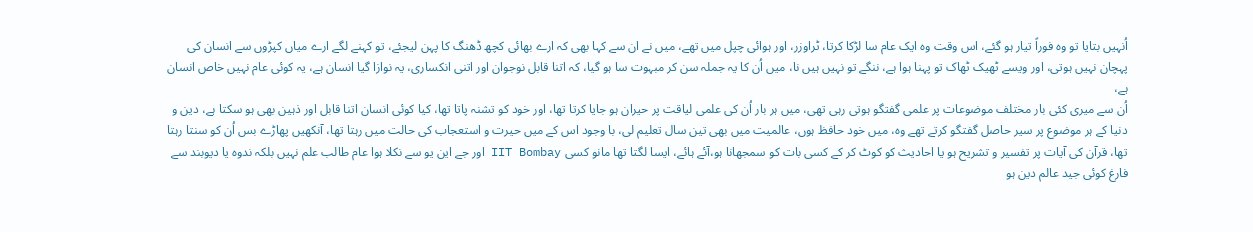اُنہیں بتایا تو وہ فوراً تیار ہو گئے، اس وقت وہ ایک عام سا لڑکا کرتا، ٹراوزر، اور ہوائی چپل میں تھے، میں نے ان سے کہا بھی کہ ارے بھائی کچھ ڈھنگ کا پہن لیجئے، تو کہنے لگے ارے میاں کپڑوں سے انسان کی پہچان نہیں ہوتی، اور ویسے ٹھیک ٹھاک تو پہنا ہوا ہے، ننگے تو نہیں ہیں نا، میں اُن کا یہ جملہ سن کر مبہوت سا ہو گیا، کہ اتنا قابل نوجوان اور اتنی انکساری، یہ نوازا گیا انسان ہے، یہ کوئی عام نہیں خاص انسان ہے،
اُن سے میری کئی بار مختلف موضوعات پر علمی گفتگو ہوتی رہی تھی، میں ہر بار اُن کی علمی لیاقت پر حیران ہو جایا کرتا تھا، اور خود کو تشنہ پاتا تھا، کیا کوئی انسان اتنا قابل اور ذہین بھی ہو سکتا ہے، دین و دنیا کے ہر موضوع پر سیر حاصل گفتگو کرتے تھے وہ، میں خود حافظ ہوں، عالمیت میں بھی تین سال تعلیم لی، با وجود اس کے میں حیرت و استعجاب کی حالت میں رہتا تھا، آنکھیں پھاڑے بس اُن کو سنتا رہتا تھا، قرآن کی آیات پر تفسیر و تشریح ہو یا احادیث کو کوٹ کر کے کسی بات کو سمجھانا ہو،آئے ہائے، ایسا لگتا تھا مانو کسی IIT Bombay اور جے این یو سے نکلا ہوا عام طالب علم نہیں بلکہ ندوہ یا دیوبند سے فارغ کوئی جید عالم دین ہو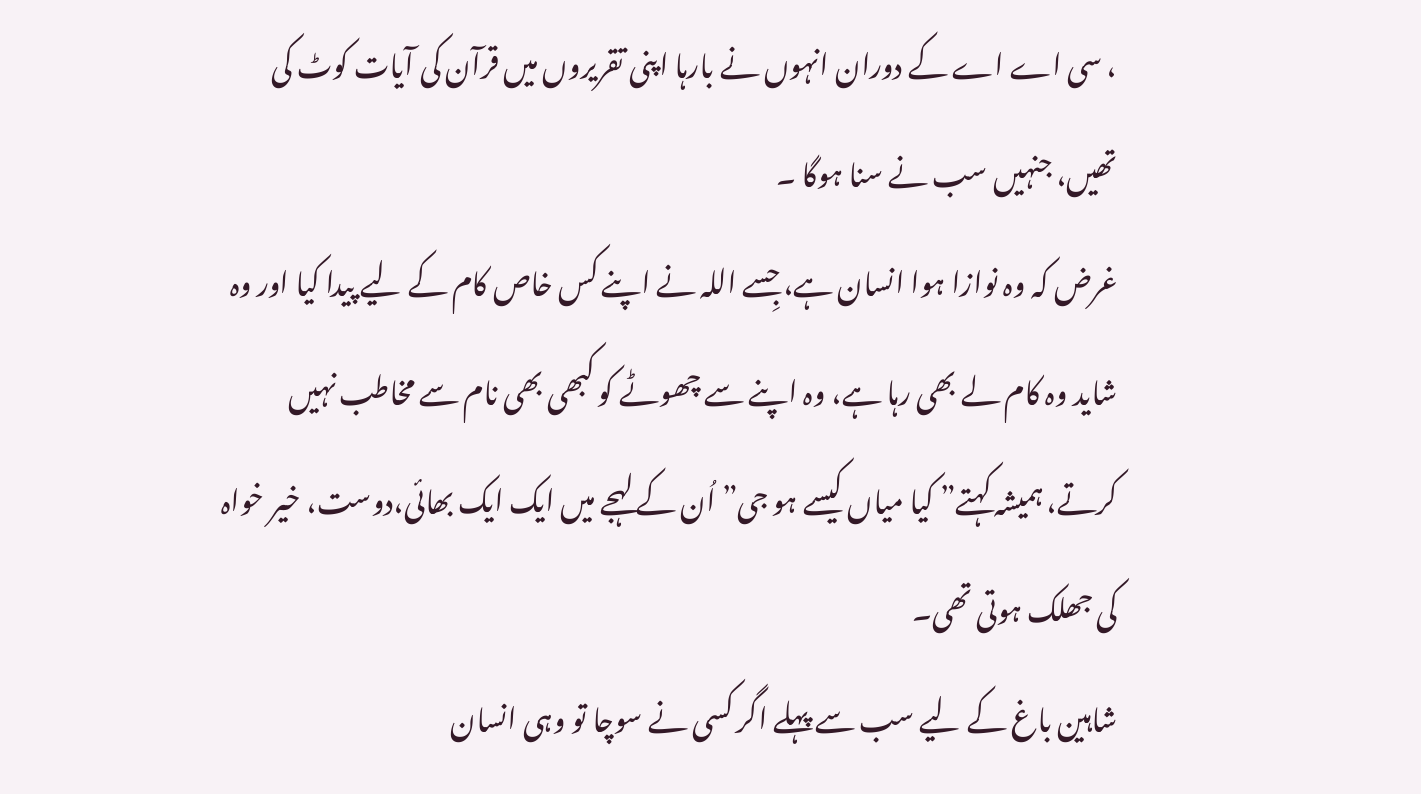، سی اے اے کے دوران انہوں نے بارہا اپنی تقریروں میں قرآن کی آیات کوٹ کی تھیں، جنہیں سب نے سنا ہوگا ۔
غرض کہ وہ نوازا ہوا انسان ہے، جِسے اللہ نے اپنے کس خاص کام کے لیے پیدا کیا اور وہ شاید وہ کام لے بھی رہا ہے، وہ اپنے سے چھوٹے کو کبھی بھی نام سے مخاطب نہیں کرتے، ہمیشہ کہتے” کیا میاں کیسے ہو جی” اُن کے لہجے میں ایک ایک بھائی،دوست، خیر خواہ کی جھلک ہوتی تھی۔
شاہین باغ کے لیے سب سے پہلے اگر کسی نے سوچا تو وہی انسان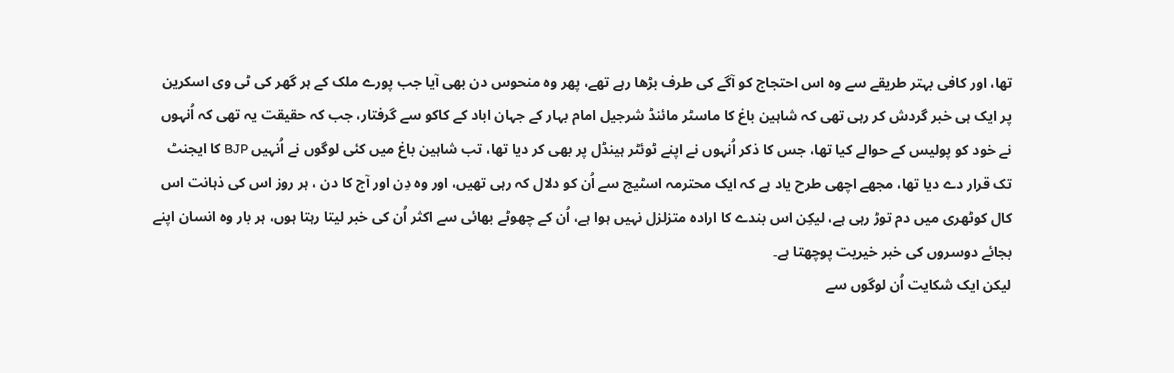تھا، اور کافی بہتر طریقے سے وہ اس احتجاج کو آگے کی طرف بڑھا رہے تھے، پھر وہ منحوس دن بھی آیا جب پورے ملک کے ہر گھر کی ٹی وی اسکرین پر ایک ہی خبر گردش کر رہی تھی کہ شاہین باغ کا ماسٹر مائنڈ شرجیل امام بہار کے جہان اباد کے کاکو سے گرفتار، جب کہ حقیقت یہ تھی کہ اُنہوں نے خود کو پولیس کے حوالے کیا تھا، جس کا ذکر اُنہوں نے اپنے ٹوئٹر ہینڈل پر بھی کر دیا تھا، تب شاہین باغ میں کئی لوگوں نے اُنہیں BJP کا ایجنٹ تک قرار دے دیا تھا، مجھے اچھی طرح یاد ہے کہ ایک محترمہ اسٹیج سے اُن کو دلال کہ رہی تھیں، اور وہ دِن اور آج کا دن ، ہر روز اس کی ذہانت اس کال کوٹھری میں دم توڑ رہی ہے، لیکِن اس بندے کا ارادہ متزلزل نہیں ہوا ہے، اُن کے چھوٹے بھائی سے اکثر اُن کی خبر لیتا رہتا ہوں، ہر بار وہ انسان اپنے بجائے دوسروں کی خبر خیریت پوچھتا ہے۔
لیکن ایک شکایت اُن لوگوں سے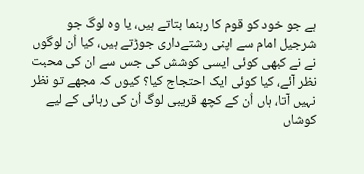ہے جو خود کو قوم کا رہنما بتاتے ہیں، یا وہ لوگ جو شرجیل امام سے اپنی رشتےداری جوڑتے ہیں، کیا اُن لوگوں نے نے کبھی کوئی ایسی کوشش کی جس سے ان کی محبت نظر آئے، کیا کوئی ایک احتجاج کیا؟ کیوں کہ مجھے تو نظر نہیں آتا، ہاں اُن کے کچھ قریبی لوگ اُن کی رہائی کے لیے کوشاں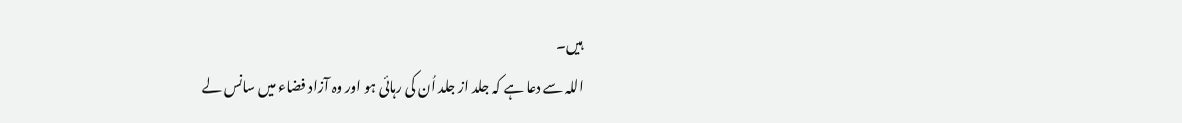ہیں۔
اللہ سے دعا ہے کہ جلد از جلد اُن کی رہائی ہو اور وہ آزاد فضاء میں سانس لے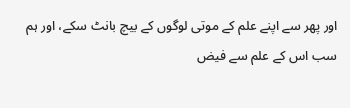اور پھر سے اپنے علم کے موتی لوگوں کے بیچ بانٹ سکے، اور ہم سب اس کے علم سے فیض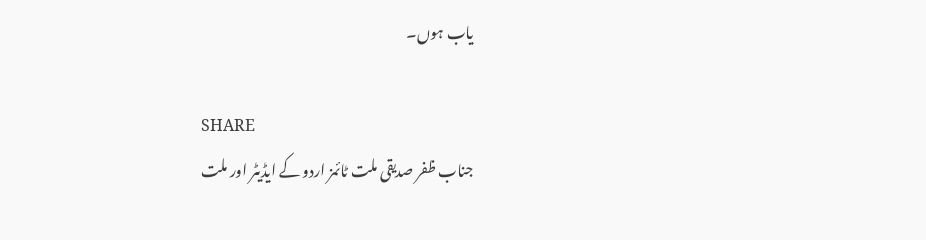یاب ہوں۔

SHARE
جناب ظفر صدیقی ملت ٹائمز اردو کے ایڈیٹر اور ملت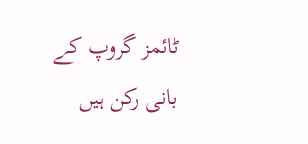ٹائمز گروپ کے بانی رکن ہیں